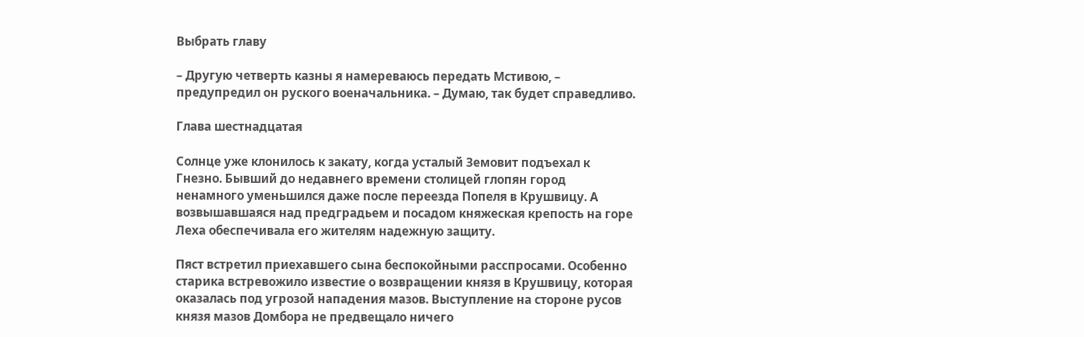Выбрать главу

– Другую четверть казны я намереваюсь передать Мстивою, – предупредил он руского военачальника. – Думаю, так будет справедливо.

Глава шестнадцатая

Солнце уже клонилось к закату, когда усталый Земовит подъехал к Гнезно. Бывший до недавнего времени столицей глопян город ненамного уменьшился даже после переезда Попеля в Крушвицу. А возвышавшаяся над предградьем и посадом княжеская крепость на горе Леха обеспечивала его жителям надежную защиту.

Пяст встретил приехавшего сына беспокойными расспросами. Особенно старика встревожило известие о возвращении князя в Крушвицу, которая оказалась под угрозой нападения мазов. Выступление на стороне русов князя мазов Домбора не предвещало ничего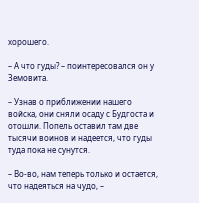хорошего.

– А что гуды? – поинтересовался он у Земовита.

– Узнав о приближении нашего войска, они сняли осаду с Будгоста и отошли. Попель оставил там две тысячи воинов и надеется, что гуды туда пока не сунутся.

– Во-во, нам теперь только и остается, что надеяться на чудо, –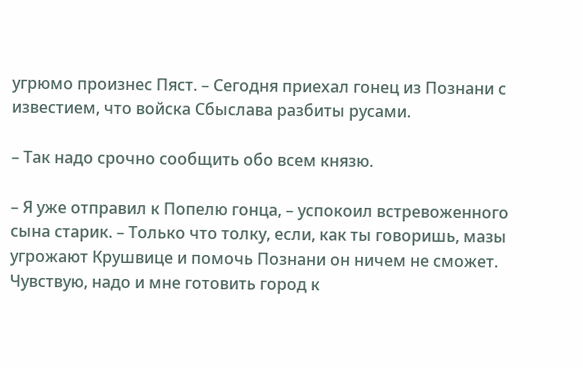угрюмо произнес Пяст. – Сегодня приехал гонец из Познани с известием, что войска Сбыслава разбиты русами.

– Так надо срочно сообщить обо всем князю.

– Я уже отправил к Попелю гонца, – успокоил встревоженного сына старик. – Только что толку, если, как ты говоришь, мазы угрожают Крушвице и помочь Познани он ничем не сможет. Чувствую, надо и мне готовить город к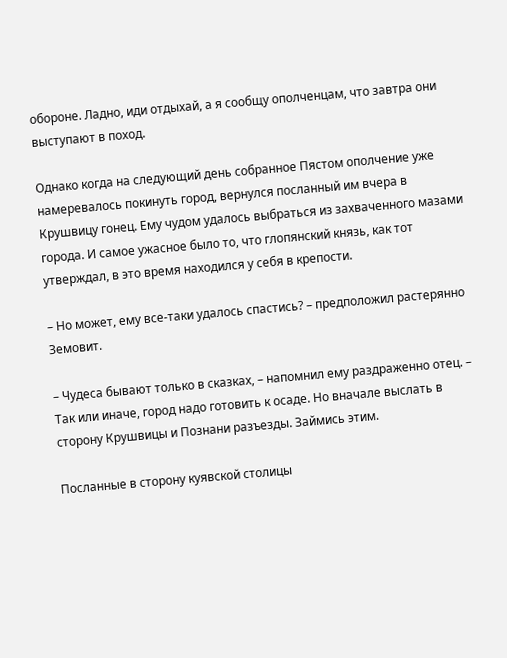обороне. Ладно, иди отдыхай, а я сообщу ополченцам, что завтра они выступают в поход.

Однако когда на следующий день собранное Пястом ополчение уже намеревалось покинуть город, вернулся посланный им вчера в Крушвицу гонец. Ему чудом удалось выбраться из захваченного мазами города. И самое ужасное было то, что глопянский князь, как тот утверждал, в это время находился у себя в крепости.

– Но может, ему все-таки удалось спастись? – предположил растерянно Земовит.

– Чудеса бывают только в сказках, – напомнил ему раздраженно отец. – Так или иначе, город надо готовить к осаде. Но вначале выслать в сторону Крушвицы и Познани разъезды. Займись этим.

Посланные в сторону куявской столицы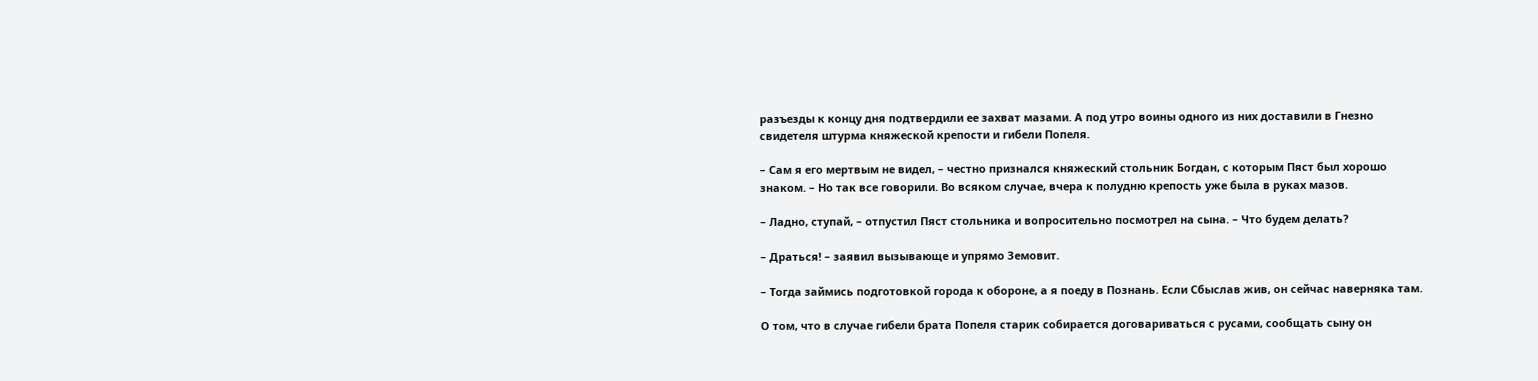разъезды к концу дня подтвердили ее захват мазами. А под утро воины одного из них доставили в Гнезно свидетеля штурма княжеской крепости и гибели Попеля.

– Сам я его мертвым не видел, – честно признался княжеский стольник Богдан, с которым Пяст был хорошо знаком. – Но так все говорили. Во всяком случае, вчера к полудню крепость уже была в руках мазов.

– Ладно, ступай, – отпустил Пяст стольника и вопросительно посмотрел на сына. – Что будем делать?

– Драться! – заявил вызывающе и упрямо Земовит.

– Тогда займись подготовкой города к обороне, а я поеду в Познань. Если Сбыслав жив, он сейчас наверняка там.

О том, что в случае гибели брата Попеля старик собирается договариваться с русами, сообщать сыну он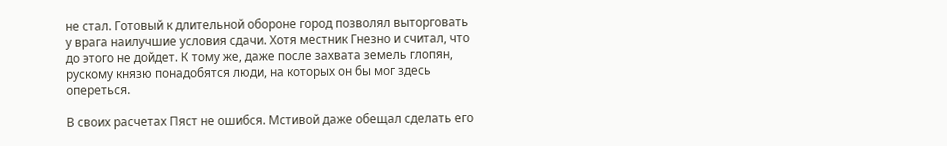не стал. Готовый к длительной обороне город позволял выторговать у врага наилучшие условия сдачи. Хотя местник Гнезно и считал, что до этого не дойдет. К тому же, даже после захвата земель глопян, рускому князю понадобятся люди, на которых он бы мог здесь опереться.

В своих расчетах Пяст не ошибся. Мстивой даже обещал сделать его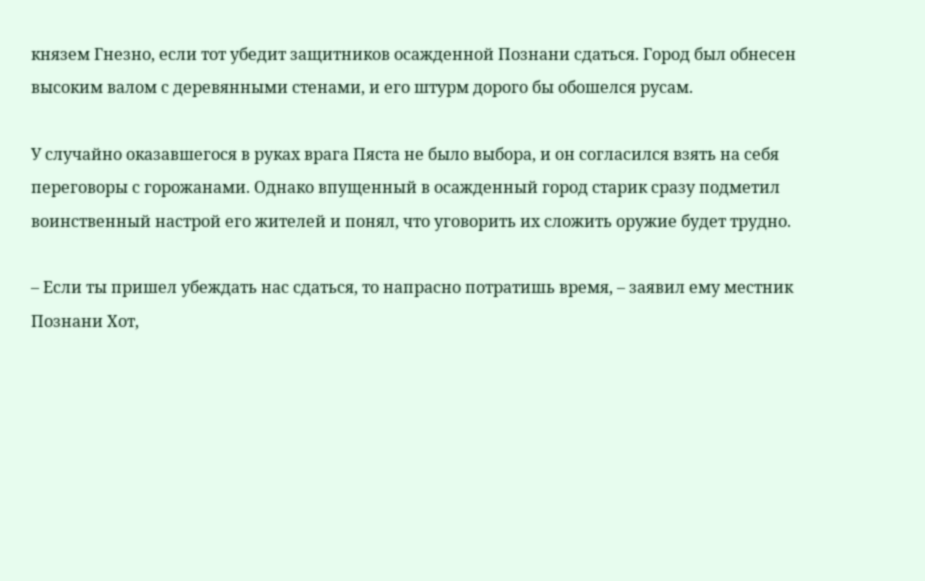князем Гнезно, если тот убедит защитников осажденной Познани сдаться. Город был обнесен высоким валом с деревянными стенами, и его штурм дорого бы обошелся русам.

У случайно оказавшегося в руках врага Пяста не было выбора, и он согласился взять на себя переговоры с горожанами. Однако впущенный в осажденный город старик сразу подметил воинственный настрой его жителей и понял, что уговорить их сложить оружие будет трудно.

– Если ты пришел убеждать нас сдаться, то напрасно потратишь время, – заявил ему местник Познани Хот,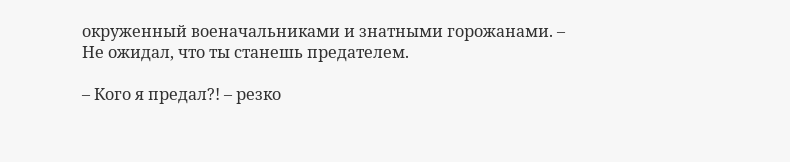окруженный военачальниками и знатными горожанами. – Не ожидал, что ты станешь предателем.

– Кого я предал?! – резко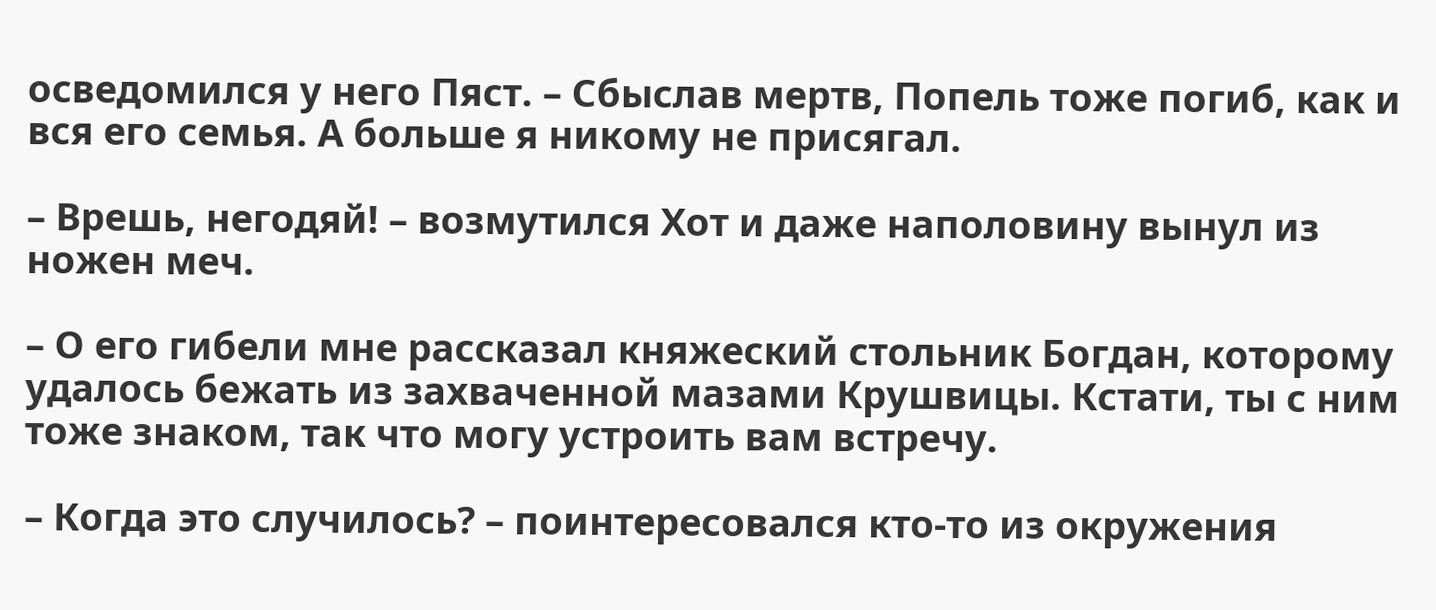осведомился у него Пяст. – Сбыслав мертв, Попель тоже погиб, как и вся его семья. А больше я никому не присягал.

– Врешь, негодяй! – возмутился Хот и даже наполовину вынул из ножен меч.

– О его гибели мне рассказал княжеский стольник Богдан, которому удалось бежать из захваченной мазами Крушвицы. Кстати, ты с ним тоже знаком, так что могу устроить вам встречу.

– Когда это случилось? – поинтересовался кто-то из окружения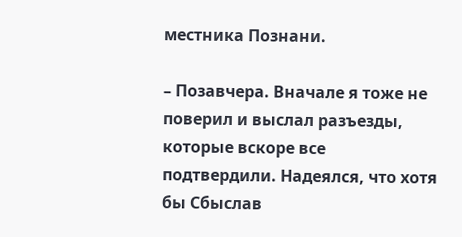местника Познани.

– Позавчера. Вначале я тоже не поверил и выслал разъезды, которые вскоре все подтвердили. Надеялся, что хотя бы Сбыслав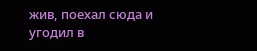жив, поехал сюда и угодил в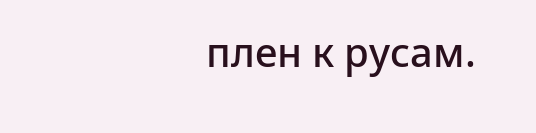плен к русам.